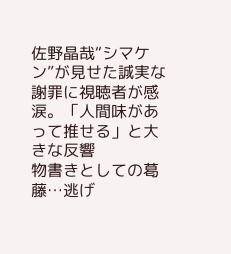佐野晶哉“シマケン”が見せた誠実な謝罪に視聴者が感涙。「人間味があって推せる」と大きな反響
物書きとしての葛藤…逃げ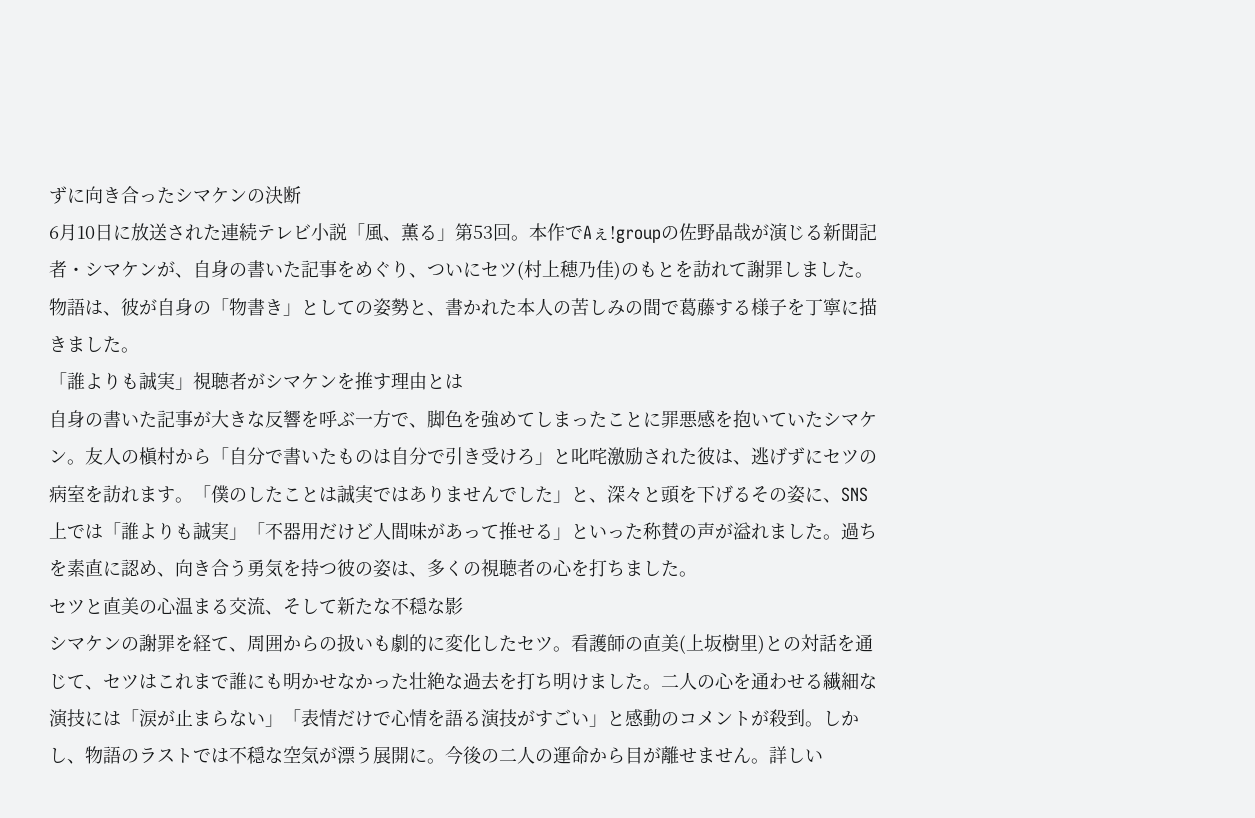ずに向き合ったシマケンの決断
6月10日に放送された連続テレビ小説「風、薫る」第53回。本作でAぇ!groupの佐野晶哉が演じる新聞記者・シマケンが、自身の書いた記事をめぐり、ついにセツ(村上穂乃佳)のもとを訪れて謝罪しました。物語は、彼が自身の「物書き」としての姿勢と、書かれた本人の苦しみの間で葛藤する様子を丁寧に描きました。
「誰よりも誠実」視聴者がシマケンを推す理由とは
自身の書いた記事が大きな反響を呼ぶ一方で、脚色を強めてしまったことに罪悪感を抱いていたシマケン。友人の槇村から「自分で書いたものは自分で引き受けろ」と叱咤激励された彼は、逃げずにセツの病室を訪れます。「僕のしたことは誠実ではありませんでした」と、深々と頭を下げるその姿に、SNS上では「誰よりも誠実」「不器用だけど人間味があって推せる」といった称賛の声が溢れました。過ちを素直に認め、向き合う勇気を持つ彼の姿は、多くの視聴者の心を打ちました。
セツと直美の心温まる交流、そして新たな不穏な影
シマケンの謝罪を経て、周囲からの扱いも劇的に変化したセツ。看護師の直美(上坂樹里)との対話を通じて、セツはこれまで誰にも明かせなかった壮絶な過去を打ち明けました。二人の心を通わせる繊細な演技には「涙が止まらない」「表情だけで心情を語る演技がすごい」と感動のコメントが殺到。しかし、物語のラストでは不穏な空気が漂う展開に。今後の二人の運命から目が離せません。詳しい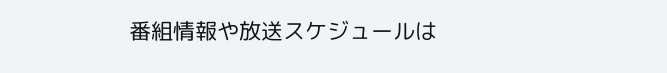番組情報や放送スケジュールは